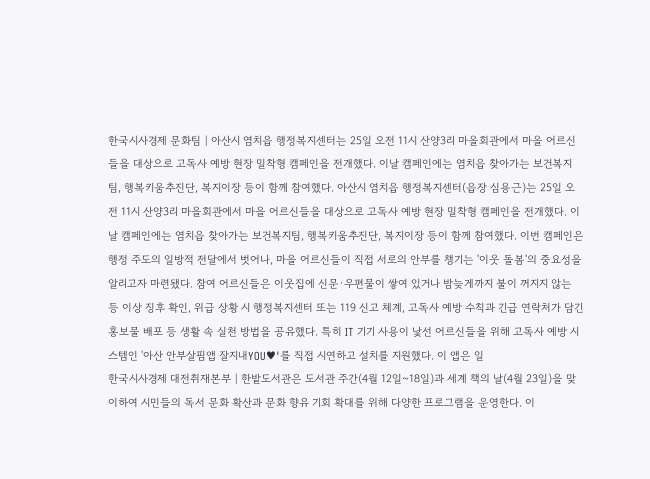한국시사경제 문화팀 | 아산시 염치읍 행정복지센터는 25일 오전 11시 산양3리 마을회관에서 마을 어르신들을 대상으로 고독사 예방 현장 밀착형 캠페인을 전개했다. 이날 캠페인에는 염치읍 찾아가는 보건복지팀, 행복키움추진단, 복지이장 등이 함께 참여했다. 아산시 염치읍 행정복지센터(읍장 심용근)는 25일 오전 11시 산양3리 마을회관에서 마을 어르신들을 대상으로 고독사 예방 현장 밀착형 캠페인을 전개했다. 이날 캠페인에는 염치읍 찾아가는 보건복지팀, 행복키움추진단, 복지이장 등이 함께 참여했다. 이번 캠페인은 행정 주도의 일방적 전달에서 벗어나, 마을 어르신들이 직접 서로의 안부를 챙기는 '이웃 돌봄'의 중요성을 알리고자 마련됐다. 참여 어르신들은 이웃집에 신문·우편물이 쌓여 있거나 밤늦게까지 불이 꺼지지 않는 등 이상 징후 확인, 위급 상황 시 행정복지센터 또는 119 신고 체계, 고독사 예방 수칙과 긴급 연락처가 담긴 홍보물 배포 등 생활 속 실천 방법을 공유했다. 특히 IT 기기 사용이 낯선 어르신들을 위해 고독사 예방 시스템인 '아산 안부살핌앱 잘지내YOU♥'를 직접 시연하고 설치를 지원했다. 이 앱은 일
한국시사경제 대전취재본부 | 한밭도서관은 도서관 주간(4월 12일~18일)과 세계 책의 날(4월 23일)을 맞이하여 시민들의 독서 문화 확산과 문화 향유 기회 확대를 위해 다양한 프로그램을 운영한다. 이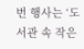번 행사는 ‘도서관 속 작은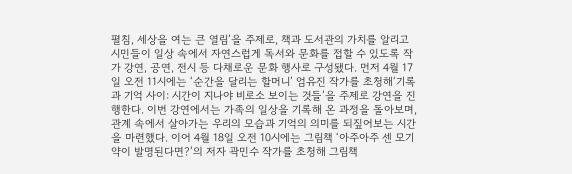펼침, 세상을 여는 큰 열림’을 주제로, 책과 도서관의 가치를 알리고 시민들이 일상 속에서 자연스럽게 독서와 문화를 접할 수 있도록 작가 강연, 공연, 전시 등 다채로운 문화 행사로 구성됐다. 먼저 4월 17일 오전 11시에는 ‘순간을 달리는 할머니’ 엄유진 작가를 초청해‘기록과 기억 사이: 시간이 지나야 비로소 보이는 것들’을 주제로 강연을 진행한다. 이번 강연에서는 가족의 일상을 기록해 온 과정을 돌아보며, 관계 속에서 살아가는 우리의 모습과 기억의 의미를 되짚어보는 시간을 마련했다. 이어 4월 18일 오전 10시에는 그림책 ‘아주아주 센 모기약이 발명된다면?’의 저자 곽민수 작가를 초청해 그림책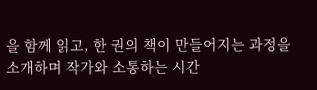을 함께 읽고, 한 권의 책이 만들어지는 과정을 소개하며 작가와 소통하는 시간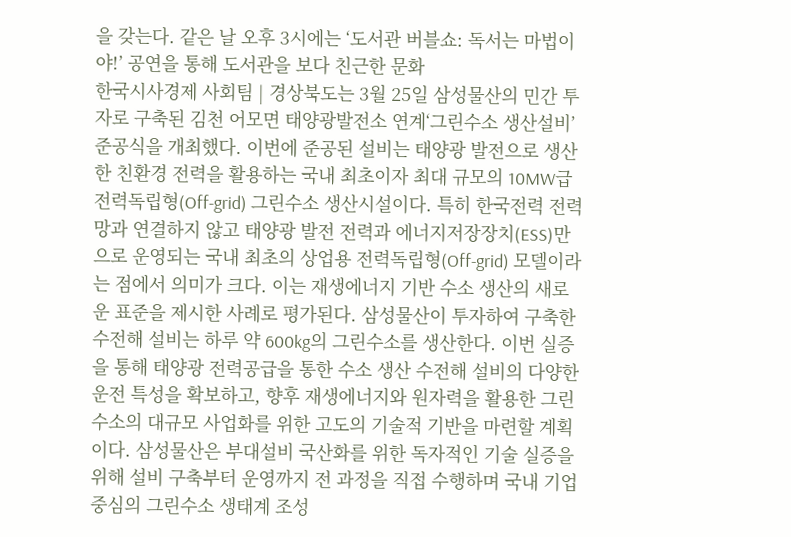을 갖는다. 같은 날 오후 3시에는 ‘도서관 버블쇼: 독서는 마법이야!’ 공연을 통해 도서관을 보다 친근한 문화
한국시사경제 사회팀 | 경상북도는 3월 25일 삼성물산의 민간 투자로 구축된 김천 어모면 태양광발전소 연계‘그린수소 생산설비’준공식을 개최했다. 이번에 준공된 설비는 태양광 발전으로 생산한 친환경 전력을 활용하는 국내 최초이자 최대 규모의 10MW급 전력독립형(Off-grid) 그린수소 생산시설이다. 특히 한국전력 전력망과 연결하지 않고 태양광 발전 전력과 에너지저장장치(ESS)만으로 운영되는 국내 최초의 상업용 전력독립형(Off-grid) 모델이라는 점에서 의미가 크다. 이는 재생에너지 기반 수소 생산의 새로운 표준을 제시한 사례로 평가된다. 삼성물산이 투자하여 구축한 수전해 설비는 하루 약 600kg의 그린수소를 생산한다. 이번 실증을 통해 태양광 전력공급을 통한 수소 생산 수전해 설비의 다양한 운전 특성을 확보하고, 향후 재생에너지와 원자력을 활용한 그린수소의 대규모 사업화를 위한 고도의 기술적 기반을 마련할 계획이다. 삼성물산은 부대설비 국산화를 위한 독자적인 기술 실증을 위해 설비 구축부터 운영까지 전 과정을 직접 수행하며 국내 기업 중심의 그린수소 생태계 조성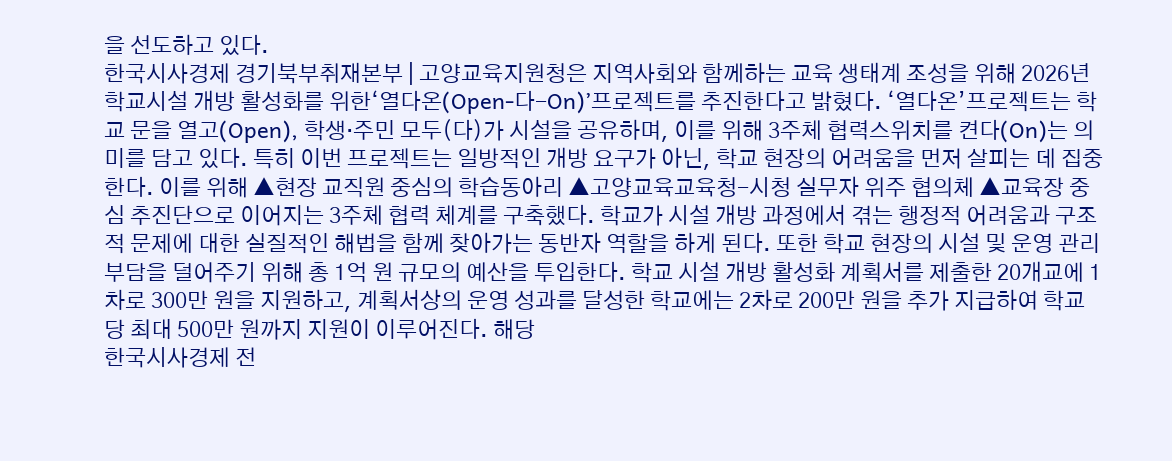을 선도하고 있다.
한국시사경제 경기북부취재본부 | 고양교육지원청은 지역사회와 함께하는 교육 생태계 조성을 위해 2026년 학교시설 개방 활성화를 위한‘열다온(Open-다-On)’프로젝트를 추진한다고 밝혔다. ‘열다온’프로젝트는 학교 문을 열고(Open), 학생·주민 모두(다)가 시설을 공유하며, 이를 위해 3주체 협력스위치를 켠다(On)는 의미를 담고 있다. 특히 이번 프로젝트는 일방적인 개방 요구가 아닌, 학교 현장의 어려움을 먼저 살피는 데 집중한다. 이를 위해 ▲현장 교직원 중심의 학습동아리 ▲고양교육교육청-시청 실무자 위주 협의체 ▲교육장 중심 추진단으로 이어지는 3주체 협력 체계를 구축했다. 학교가 시설 개방 과정에서 겪는 행정적 어려움과 구조적 문제에 대한 실질적인 해법을 함께 찾아가는 동반자 역할을 하게 된다. 또한 학교 현장의 시설 및 운영 관리 부담을 덜어주기 위해 총 1억 원 규모의 예산을 투입한다. 학교 시설 개방 활성화 계획서를 제출한 20개교에 1차로 300만 원을 지원하고, 계획서상의 운영 성과를 달성한 학교에는 2차로 200만 원을 추가 지급하여 학교당 최대 500만 원까지 지원이 이루어진다. 해당
한국시사경제 전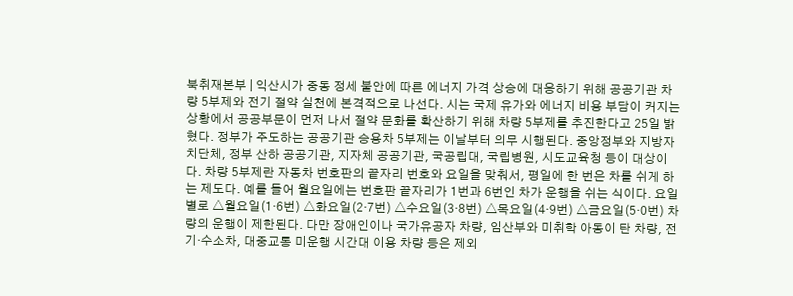북취재본부 | 익산시가 중동 정세 불안에 따른 에너지 가격 상승에 대응하기 위해 공공기관 차량 5부제와 전기 절약 실천에 본격적으로 나선다. 시는 국제 유가와 에너지 비용 부담이 커지는 상황에서 공공부문이 먼저 나서 절약 문화를 확산하기 위해 차량 5부제를 추진한다고 25일 밝혔다. 정부가 주도하는 공공기관 승용차 5부제는 이날부터 의무 시행된다. 중앙정부와 지방자치단체, 정부 산하 공공기관, 지자체 공공기관, 국공립대, 국립병원, 시도교육청 등이 대상이다. 차량 5부제란 자동차 번호판의 끝자리 번호와 요일을 맞춰서, 평일에 한 번은 차를 쉬게 하는 제도다. 예를 들어 월요일에는 번호판 끝자리가 1번과 6번인 차가 운행을 쉬는 식이다. 요일별로 △월요일(1·6번) △화요일(2·7번) △수요일(3·8번) △목요일(4·9번) △금요일(5·0번) 차량의 운행이 제한된다. 다만 장애인이나 국가유공자 차량, 임산부와 미취학 아동이 탄 차량, 전기·수소차, 대중교통 미운행 시간대 이용 차량 등은 제외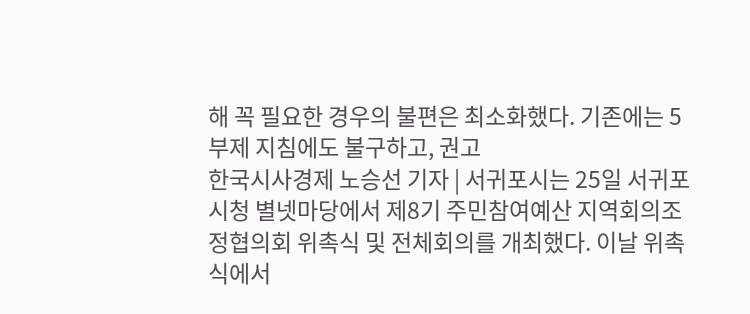해 꼭 필요한 경우의 불편은 최소화했다. 기존에는 5부제 지침에도 불구하고, 권고
한국시사경제 노승선 기자 | 서귀포시는 25일 서귀포시청 별넷마당에서 제8기 주민참여예산 지역회의조정협의회 위촉식 및 전체회의를 개최했다. 이날 위촉식에서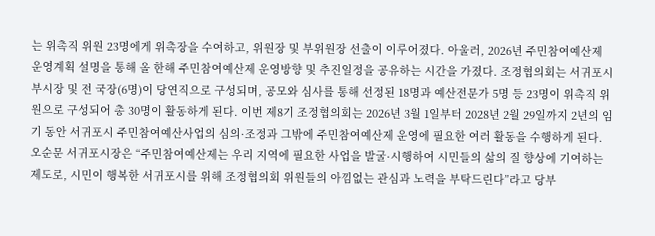는 위촉직 위원 23명에게 위촉장을 수여하고, 위원장 및 부위원장 선출이 이루어졌다. 아울러, 2026년 주민참여예산제 운영계획 설명을 통해 올 한해 주민참여예산제 운영방향 및 추진일정을 공유하는 시간을 가졌다. 조정협의회는 서귀포시 부시장 및 전 국장(6명)이 당연직으로 구성되며, 공모와 심사를 통해 선정된 18명과 예산전문가 5명 등 23명이 위촉직 위원으로 구성되어 총 30명이 활동하게 된다. 이번 제8기 조정협의회는 2026년 3월 1일부터 2028년 2월 29일까지 2년의 임기 동안 서귀포시 주민참여예산사업의 심의·조정과 그밖에 주민참여예산제 운영에 필요한 여러 활동을 수행하게 된다. 오순문 서귀포시장은 “주민참여예산제는 우리 지역에 필요한 사업을 발굴·시행하여 시민들의 삶의 질 향상에 기여하는 제도로, 시민이 행복한 서귀포시를 위해 조정협의회 위원들의 아낌없는 관심과 노력을 부탁드린다”라고 당부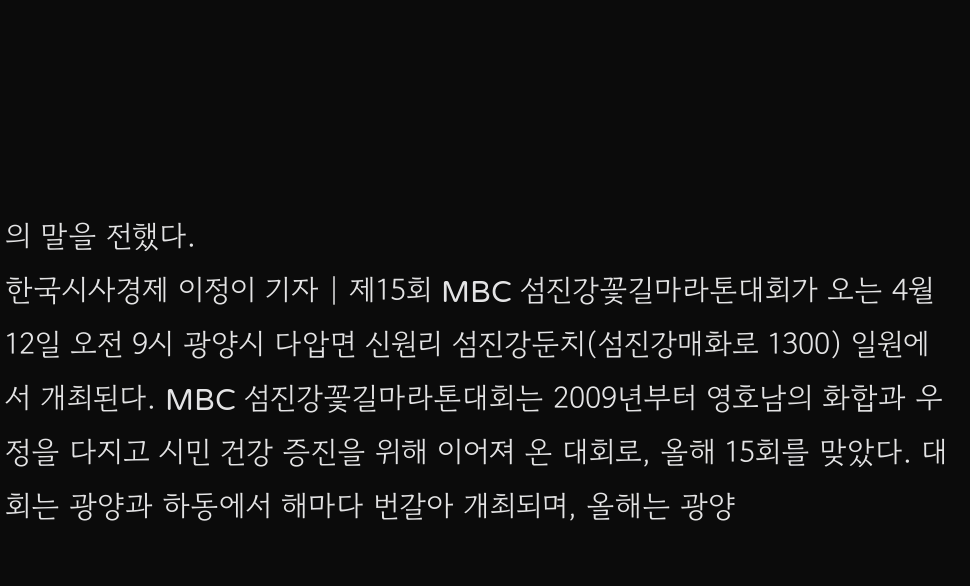의 말을 전했다.
한국시사경제 이정이 기자 | 제15회 MBC 섬진강꽃길마라톤대회가 오는 4월 12일 오전 9시 광양시 다압면 신원리 섬진강둔치(섬진강매화로 1300) 일원에서 개최된다. MBC 섬진강꽃길마라톤대회는 2009년부터 영호남의 화합과 우정을 다지고 시민 건강 증진을 위해 이어져 온 대회로, 올해 15회를 맞았다. 대회는 광양과 하동에서 해마다 번갈아 개최되며, 올해는 광양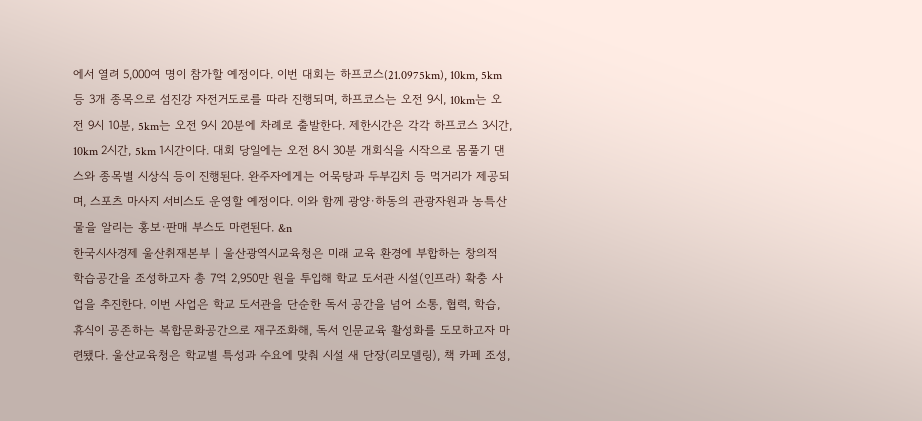에서 열려 5,000여 명이 참가할 예정이다. 이번 대회는 하프코스(21.0975km), 10km, 5km 등 3개 종목으로 섬진강 자전거도로를 따라 진행되며, 하프코스는 오전 9시, 10km는 오전 9시 10분, 5km는 오전 9시 20분에 차례로 출발한다. 제한시간은 각각 하프코스 3시간, 10km 2시간, 5km 1시간이다. 대회 당일에는 오전 8시 30분 개회식을 시작으로 몸풀기 댄스와 종목별 시상식 등이 진행된다. 완주자에게는 어묵탕과 두부김치 등 먹거리가 제공되며, 스포츠 마사지 서비스도 운영할 예정이다. 이와 함께 광양·하동의 관광자원과 농특산물을 알리는 홍보·판매 부스도 마련된다. &n
한국시사경제 울산취재본부 | 울산광역시교육청은 미래 교육 환경에 부합하는 창의적 학습공간을 조성하고자 총 7억 2,950만 원을 투입해 학교 도서관 시설(인프라) 확충 사업을 추진한다. 이번 사업은 학교 도서관을 단순한 독서 공간을 넘어 소통, 협력, 학습, 휴식이 공존하는 복합문화공간으로 재구조화해, 독서 인문교육 활성화를 도모하고자 마련됐다. 울산교육청은 학교별 특성과 수요에 맞춰 시설 새 단장(리모델링), 책 카페 조성,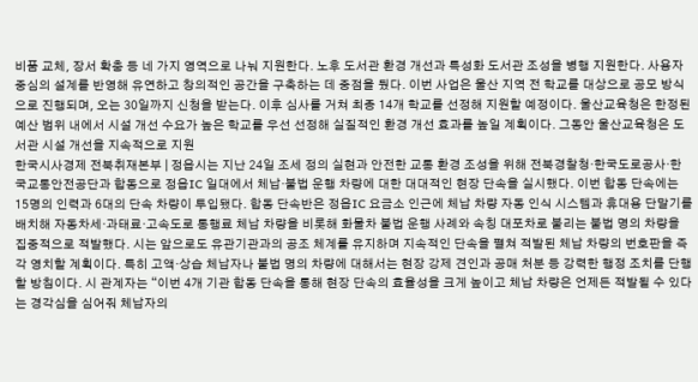비품 교체, 장서 확충 등 네 가지 영역으로 나눠 지원한다. 노후 도서관 환경 개선과 특성화 도서관 조성을 병행 지원한다. 사용자 중심의 설계를 반영해 유연하고 창의적인 공간을 구축하는 데 중점을 뒀다. 이번 사업은 울산 지역 전 학교를 대상으로 공모 방식으로 진행되며, 오는 30일까지 신청을 받는다. 이후 심사를 거쳐 최종 14개 학교를 선정해 지원할 예정이다. 울산교육청은 한정된 예산 범위 내에서 시설 개선 수요가 높은 학교를 우선 선정해 실질적인 환경 개선 효과를 높일 계획이다. 그동안 울산교육청은 도서관 시설 개선을 지속적으로 지원
한국시사경제 전북취재본부 | 정읍시는 지난 24일 조세 정의 실현과 안전한 교통 환경 조성을 위해 전북경찰청·한국도로공사·한국교통안전공단과 합동으로 정읍IC 일대에서 체납·불법 운행 차량에 대한 대대적인 현장 단속을 실시했다. 이번 합동 단속에는 15명의 인력과 6대의 단속 차량이 투입됐다. 합동 단속반은 정읍IC 요금소 인근에 체납 차량 자동 인식 시스템과 휴대용 단말기를 배치해 자동차세·과태료·고속도로 통행료 체납 차량을 비롯해 화물차 불법 운행 사례와 속칭 대포차로 불리는 불법 명의 차량을 집중적으로 적발했다. 시는 앞으로도 유관기관과의 공조 체계를 유지하며 지속적인 단속을 펼쳐 적발된 체납 차량의 번호판을 즉각 영치할 계획이다. 특히 고액·상습 체납자나 불법 명의 차량에 대해서는 현장 강제 견인과 공매 처분 등 강력한 행정 조치를 단행할 방침이다. 시 관계자는 “이번 4개 기관 합동 단속을 통해 현장 단속의 효율성을 크게 높이고 체납 차량은 언제든 적발될 수 있다는 경각심을 심어줘 체납자의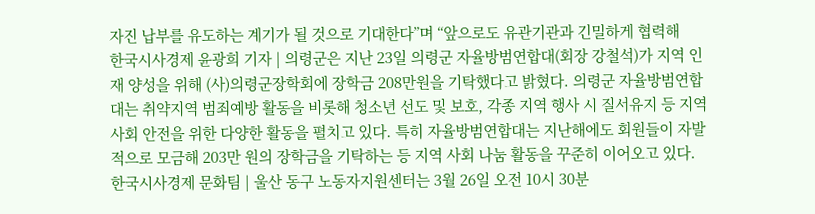자진 납부를 유도하는 계기가 될 것으로 기대한다”며 “앞으로도 유관기관과 긴밀하게 협력해
한국시사경제 윤광희 기자 | 의령군은 지난 23일 의령군 자율방범연합대(회장 강철석)가 지역 인재 양성을 위해 (사)의령군장학회에 장학금 208만원을 기탁했다고 밝혔다. 의령군 자율방범연합대는 취약지역 범죄예방 활동을 비롯해 청소년 선도 및 보호, 각종 지역 행사 시 질서유지 등 지역사회 안전을 위한 다양한 활동을 펼치고 있다. 특히 자율방범연합대는 지난해에도 회원들이 자발적으로 모금해 203만 원의 장학금을 기탁하는 등 지역 사회 나눔 활동을 꾸준히 이어오고 있다.
한국시사경제 문화팀 | 울산 동구 노동자지원센터는 3월 26일 오전 10시 30분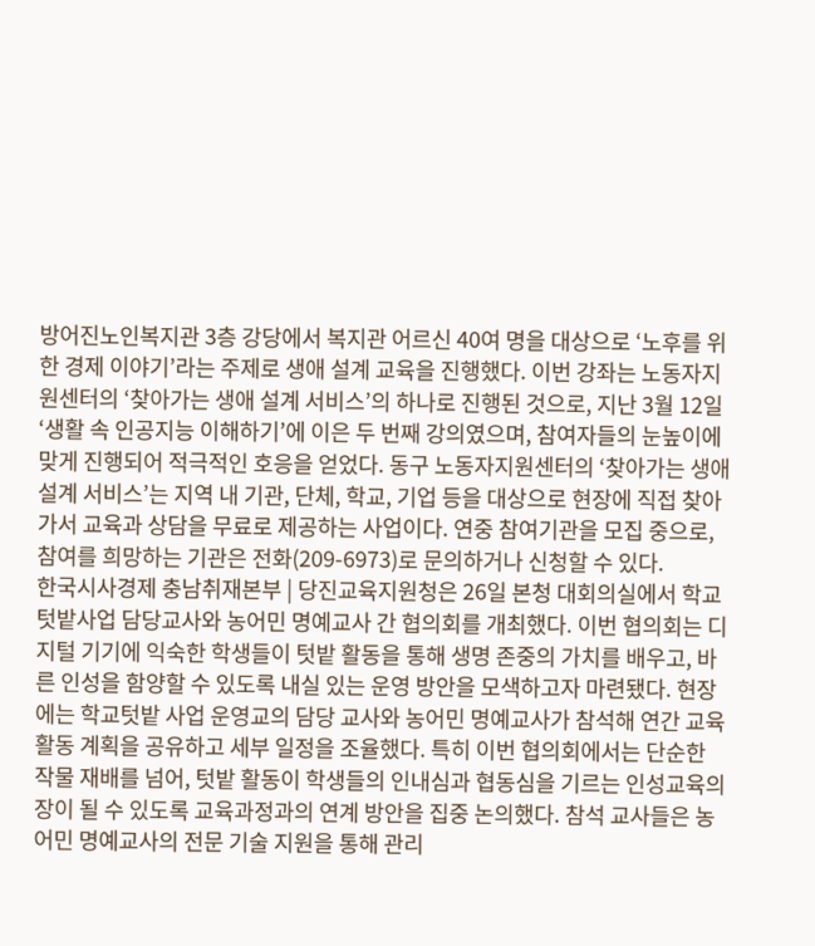방어진노인복지관 3층 강당에서 복지관 어르신 40여 명을 대상으로 ‘노후를 위한 경제 이야기’라는 주제로 생애 설계 교육을 진행했다. 이번 강좌는 노동자지원센터의 ‘찾아가는 생애 설계 서비스’의 하나로 진행된 것으로, 지난 3월 12일 ‘생활 속 인공지능 이해하기’에 이은 두 번째 강의였으며, 참여자들의 눈높이에 맞게 진행되어 적극적인 호응을 얻었다. 동구 노동자지원센터의 ‘찾아가는 생애설계 서비스’는 지역 내 기관, 단체, 학교, 기업 등을 대상으로 현장에 직접 찾아가서 교육과 상담을 무료로 제공하는 사업이다. 연중 참여기관을 모집 중으로, 참여를 희망하는 기관은 전화(209-6973)로 문의하거나 신청할 수 있다.
한국시사경제 충남취재본부 | 당진교육지원청은 26일 본청 대회의실에서 학교텃밭사업 담당교사와 농어민 명예교사 간 협의회를 개최했다. 이번 협의회는 디지털 기기에 익숙한 학생들이 텃밭 활동을 통해 생명 존중의 가치를 배우고, 바른 인성을 함양할 수 있도록 내실 있는 운영 방안을 모색하고자 마련됐다. 현장에는 학교텃밭 사업 운영교의 담당 교사와 농어민 명예교사가 참석해 연간 교육 활동 계획을 공유하고 세부 일정을 조율했다. 특히 이번 협의회에서는 단순한 작물 재배를 넘어, 텃밭 활동이 학생들의 인내심과 협동심을 기르는 인성교육의 장이 될 수 있도록 교육과정과의 연계 방안을 집중 논의했다. 참석 교사들은 농어민 명예교사의 전문 기술 지원을 통해 관리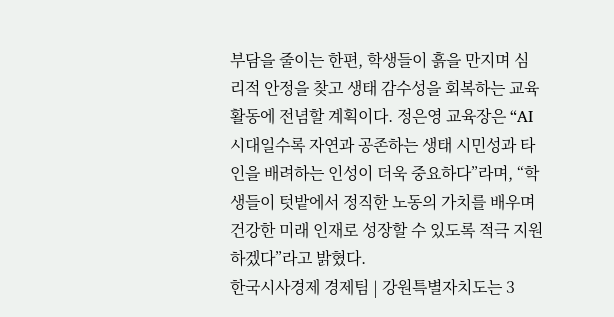부담을 줄이는 한편, 학생들이 흙을 만지며 심리적 안정을 찾고 생태 감수성을 회복하는 교육 활동에 전념할 계획이다. 정은영 교육장은 “AI 시대일수록 자연과 공존하는 생태 시민성과 타인을 배려하는 인성이 더욱 중요하다”라며, “학생들이 텃밭에서 정직한 노동의 가치를 배우며 건강한 미래 인재로 성장할 수 있도록 적극 지원하겠다”라고 밝혔다.
한국시사경제 경제팀 | 강원특별자치도는 3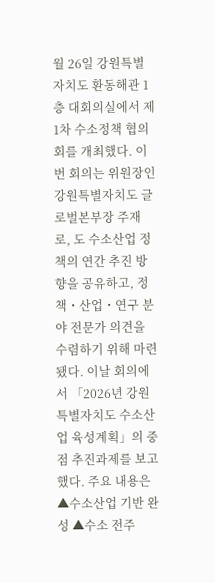월 26일 강원특별자치도 환동해관 1층 대회의실에서 제1차 수소정책 협의회를 개최했다. 이번 회의는 위원장인 강원특별자치도 글로벌본부장 주재로, 도 수소산업 정책의 연간 추진 방향을 공유하고, 정책・산업・연구 분야 전문가 의견을 수렴하기 위해 마련됐다. 이날 회의에서 「2026년 강원특별자치도 수소산업 육성계획」의 중점 추진과제를 보고했다. 주요 내용은 ▲수소산업 기반 완성 ▲수소 전주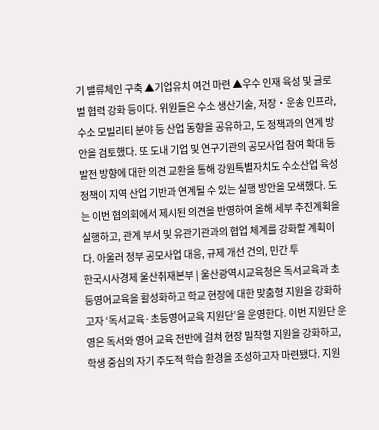기 밸류체인 구축 ▲기업유치 여건 마련 ▲우수 인재 육성 및 글로벌 협력 강화 등이다. 위원들은 수소 생산기술, 저장・운송 인프라, 수소 모빌리티 분야 등 산업 동향을 공유하고, 도 정책과의 연계 방안을 검토했다. 또 도내 기업 및 연구기관의 공모사업 참여 확대 등 발전 방향에 대한 의견 교환을 통해 강원특별자치도 수소산업 육성정책이 지역 산업 기반과 연계될 수 있는 실행 방안을 모색했다. 도는 이번 협의회에서 제시된 의견을 반영하여 올해 세부 추진계획을 실행하고, 관계 부서 및 유관기관과의 협업 체계를 강화할 계획이다. 아울러 정부 공모사업 대응, 규제 개선 건의, 민간 투
한국시사경제 울산취재본부 | 울산광역시교육청은 독서교육과 초등영어교육을 활성화하고 학교 현장에 대한 맞춤형 지원을 강화하고자 ‘독서교육·초등영어교육 지원단’을 운영한다. 이번 지원단 운영은 독서와 영어 교육 전반에 걸쳐 현장 밀착형 지원을 강화하고, 학생 중심의 자기 주도적 학습 환경을 조성하고자 마련됐다. 지원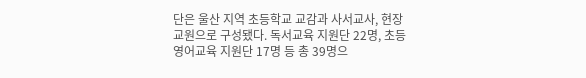단은 울산 지역 초등학교 교감과 사서교사, 현장 교원으로 구성됐다. 독서교육 지원단 22명, 초등영어교육 지원단 17명 등 총 39명으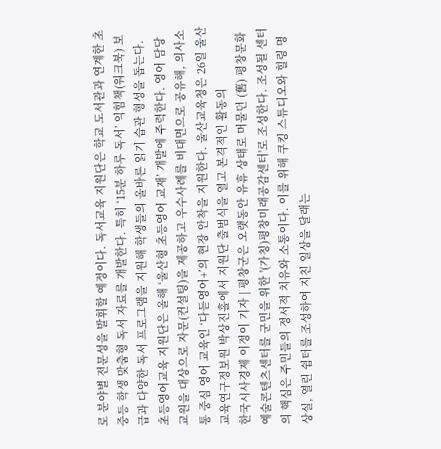로 분야별 전문성을 발휘할 예정이다. 독서교육 지원단은 학교 도서관과 연계한 초중등 학생 맞춤형 독서 자료를 개발한다. 특히 ‘15분 하루 독서’ 익힘책(워크북) 보급과 다양한 독서 프로그램을 지원해 학생들의 올바른 읽기 습관 형성을 돕는다. 초등영어교육 지원단은 올해 ‘울산형 초등영어 교재’ 개발에 주력한다. 영어 담당 교원을 대상으로 자문(컨설팅)을 제공하고 우수사례를 비대면으로 공유해, 의사소통 중심 영어 교육인 ‘다듣영어+’의 현장 안착을 지원한다. 울산교육청은 26일 울산교육연구정보원 박상진홀에서 지원단 출범식을 열고 본격적인 활동의
한국시사경제 이정이 기자 | 평창군은 오랫동안 유휴 상태로 머물던 (舊) 평창문화예술콘텐츠센터를 군민을 위한 '(가칭)평창미래공감센터'로 조성한다. 조성될 센터의 핵심은 주민들의 정서적 치유와 소통이다. 이를 위해 쿠킹 스튜디오와 힐링 명상실, 열린 쉼터를 조성하여 지친 일상을 달래는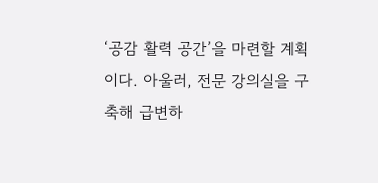‘공감 활력 공간’을 마련할 계획이다. 아울러, 전문 강의실을 구축해 급변하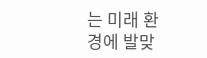는 미래 환경에 발맞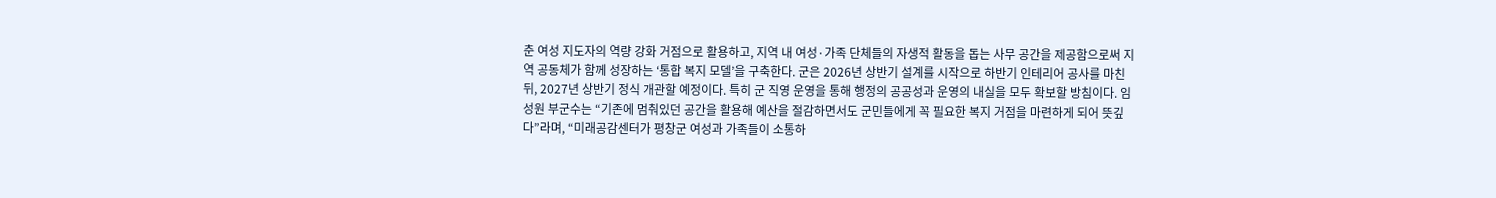춘 여성 지도자의 역량 강화 거점으로 활용하고, 지역 내 여성·가족 단체들의 자생적 활동을 돕는 사무 공간을 제공함으로써 지역 공동체가 함께 성장하는 ‘통합 복지 모델’을 구축한다. 군은 2026년 상반기 설계를 시작으로 하반기 인테리어 공사를 마친 뒤, 2027년 상반기 정식 개관할 예정이다. 특히 군 직영 운영을 통해 행정의 공공성과 운영의 내실을 모두 확보할 방침이다. 임성원 부군수는 “기존에 멈춰있던 공간을 활용해 예산을 절감하면서도 군민들에게 꼭 필요한 복지 거점을 마련하게 되어 뜻깊다”라며, “미래공감센터가 평창군 여성과 가족들이 소통하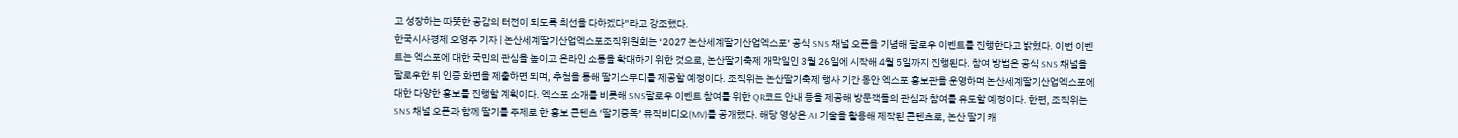고 성장하는 따뜻한 공감의 터전이 되도록 최선을 다하겠다”라고 강조했다.
한국시사경제 오영주 기자 | 논산세계딸기산업엑스포조직위원회는 ‘2027 논산세계딸기산업엑스포’ 공식 SNS 채널 오픈을 기념해 팔로우 이벤트를 진행한다고 밝혔다. 이번 이벤트는 엑스포에 대한 국민의 관심을 높이고 온라인 소통을 확대하기 위한 것으로, 논산딸기축제 개막일인 3월 26일에 시작해 4월 5일까지 진행된다. 참여 방법은 공식 SNS 채널을 팔로우한 뒤 인증 화면을 제출하면 되며, 추첨을 통해 딸기스무디를 제공할 예정이다. 조직위는 논산딸기축제 행사 기간 동안 엑스포 홍보관을 운영하며 논산세계딸기산업엑스포에 대한 다양한 홍보를 진행할 계획이다. 엑스포 소개를 비롯해 SNS팔로우 이벤트 참여를 위한 QR코드 안내 등을 제공해 방문객들의 관심과 참여를 유도할 예정이다. 한편, 조직위는 SNS 채널 오픈과 함께 딸기를 주제로 한 홍보 콘텐츠 ‘딸기중독’ 뮤직비디오(MV)를 공개했다. 해당 영상은 AI 기술을 활용해 제작된 콘텐츠로, 논산 딸기 캐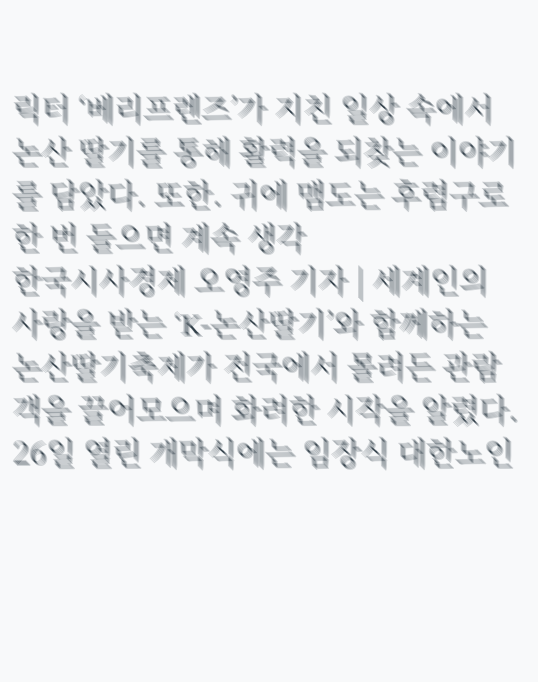릭터 ‘베리프렌즈’가 지친 일상 속에서 논산 딸기를 통해 활력을 되찾는 이야기를 담았다. 또한. 귀에 맴도는 후렴구로 한 번 들으면 계속 생각
한국시사경제 오영주 기자 | 세계인의 사랑을 받는 ‘K-논산딸기’와 함께하는 논산딸기축제가 전국에서 몰려든 관람객을 끌어모으며 화려한 시작을 알렸다. 26일 열린 개막식에는 임장식 대한노인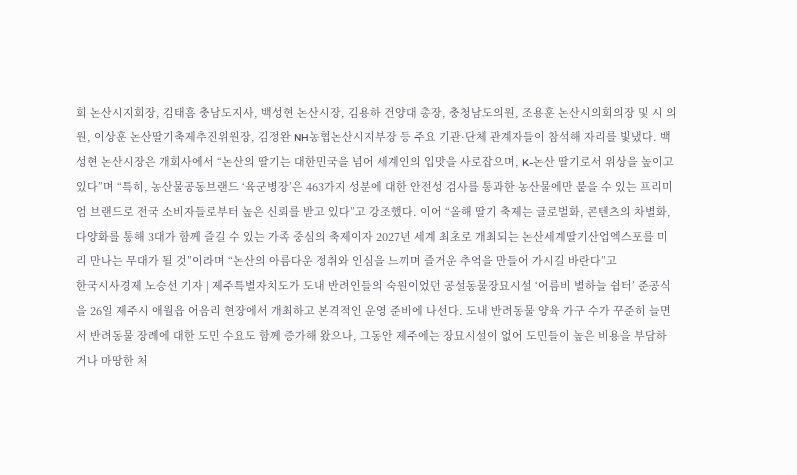회 논산시지회장, 김태흠 충남도지사, 백성현 논산시장, 김용하 건양대 총장, 충청남도의원, 조용훈 논산시의회의장 및 시 의원, 이상훈 논산딸기축제추진위원장, 김정완 NH농협논산시지부장 등 주요 기관·단체 관계자들이 참석해 자리를 빛냈다. 백성현 논산시장은 개회사에서 “논산의 딸기는 대한민국을 넘어 세계인의 입맛을 사로잡으며, K-논산 딸기로서 위상을 높이고 있다”며 “특히, 농산물공동브랜드 ‘육군병장’은 463가지 성분에 대한 안전성 검사를 통과한 농산물에만 붙을 수 있는 프리미엄 브랜드로 전국 소비자들로부터 높은 신뢰를 받고 있다”고 강조했다. 이어 “올해 딸기 축제는 글로벌화, 콘텐츠의 차별화, 다양화를 통해 3대가 함께 즐길 수 있는 가족 중심의 축제이자 2027년 세계 최초로 개최되는 논산세계딸기산업엑스포를 미리 만나는 무대가 될 것”이라며 “논산의 아름다운 정취와 인심을 느끼며 즐거운 추억을 만들어 가시길 바란다”고
한국시사경제 노승선 기자 | 제주특별자치도가 도내 반려인들의 숙원이었던 공설동물장묘시설 ‘어름비 별하늘 쉼터’ 준공식을 26일 제주시 애월읍 어음리 현장에서 개최하고 본격적인 운영 준비에 나선다. 도내 반려동물 양육 가구 수가 꾸준히 늘면서 반려동물 장례에 대한 도민 수요도 함께 증가해 왔으나, 그동안 제주에는 장묘시설이 없어 도민들이 높은 비용을 부담하거나 마땅한 처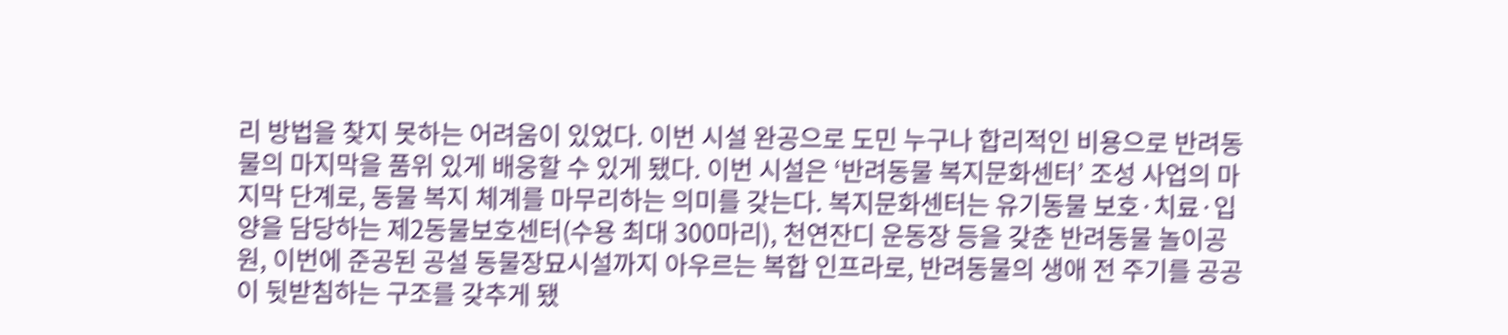리 방법을 찾지 못하는 어려움이 있었다. 이번 시설 완공으로 도민 누구나 합리적인 비용으로 반려동물의 마지막을 품위 있게 배웅할 수 있게 됐다. 이번 시설은 ‘반려동물 복지문화센터’ 조성 사업의 마지막 단계로, 동물 복지 체계를 마무리하는 의미를 갖는다. 복지문화센터는 유기동물 보호·치료·입양을 담당하는 제2동물보호센터(수용 최대 300마리), 천연잔디 운동장 등을 갖춘 반려동물 놀이공원, 이번에 준공된 공설 동물장묘시설까지 아우르는 복합 인프라로, 반려동물의 생애 전 주기를 공공이 뒷받침하는 구조를 갖추게 됐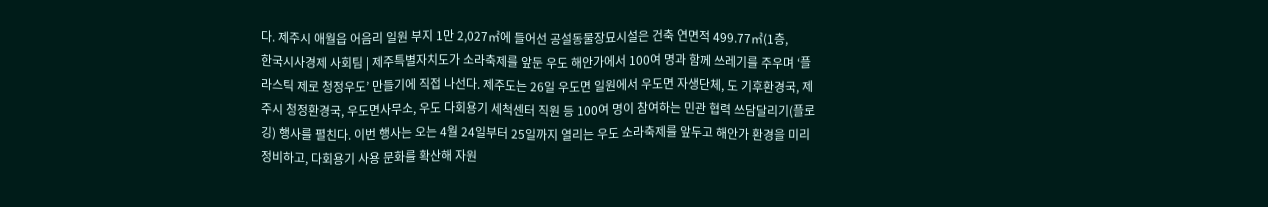다. 제주시 애월읍 어음리 일원 부지 1만 2,027㎡에 들어선 공설동물장묘시설은 건축 연면적 499.77㎡(1층,
한국시사경제 사회팀 | 제주특별자치도가 소라축제를 앞둔 우도 해안가에서 100여 명과 함께 쓰레기를 주우며 ‘플라스틱 제로 청정우도’ 만들기에 직접 나선다. 제주도는 26일 우도면 일원에서 우도면 자생단체, 도 기후환경국, 제주시 청정환경국, 우도면사무소, 우도 다회용기 세척센터 직원 등 100여 명이 참여하는 민관 협력 쓰담달리기(플로깅) 행사를 펼친다. 이번 행사는 오는 4월 24일부터 25일까지 열리는 우도 소라축제를 앞두고 해안가 환경을 미리 정비하고, 다회용기 사용 문화를 확산해 자원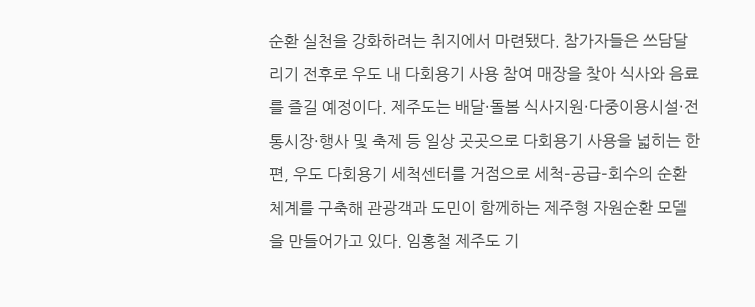순환 실천을 강화하려는 취지에서 마련됐다. 참가자들은 쓰담달리기 전후로 우도 내 다회용기 사용 참여 매장을 찾아 식사와 음료를 즐길 예정이다. 제주도는 배달·돌봄 식사지원·다중이용시설·전통시장·행사 및 축제 등 일상 곳곳으로 다회용기 사용을 넓히는 한편, 우도 다회용기 세척센터를 거점으로 세척–공급–회수의 순환체계를 구축해 관광객과 도민이 함께하는 제주형 자원순환 모델을 만들어가고 있다. 임홍철 제주도 기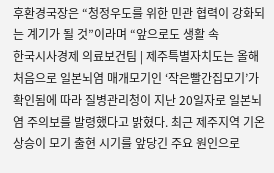후환경국장은 “청정우도를 위한 민관 협력이 강화되는 계기가 될 것”이라며 “앞으로도 생활 속
한국시사경제 의료보건팀 | 제주특별자치도는 올해 처음으로 일본뇌염 매개모기인 ‘작은빨간집모기’가 확인됨에 따라 질병관리청이 지난 20일자로 일본뇌염 주의보를 발령했다고 밝혔다. 최근 제주지역 기온 상승이 모기 출현 시기를 앞당긴 주요 원인으로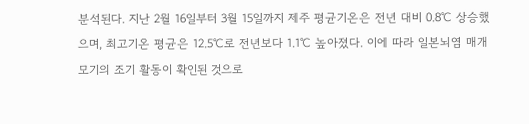분석된다. 지난 2월 16일부터 3월 15일까지 제주 평균기온은 전년 대비 0.8℃ 상승했으며, 최고기온 평균은 12.5℃로 전년보다 1.1℃ 높아졌다. 이에 따라 일본뇌염 매개모기의 조기 활동이 확인된 것으로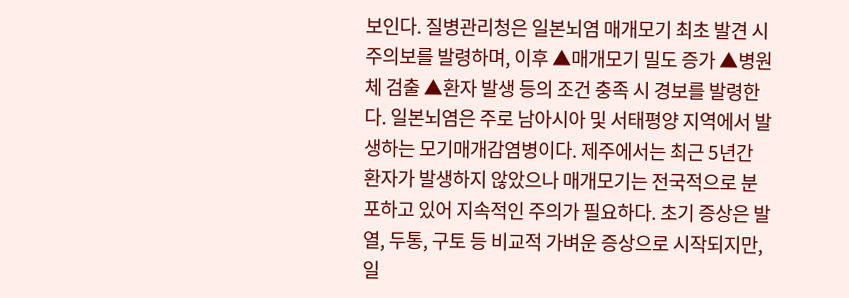보인다. 질병관리청은 일본뇌염 매개모기 최초 발견 시 주의보를 발령하며, 이후 ▲매개모기 밀도 증가 ▲병원체 검출 ▲환자 발생 등의 조건 충족 시 경보를 발령한다. 일본뇌염은 주로 남아시아 및 서태평양 지역에서 발생하는 모기매개감염병이다. 제주에서는 최근 5년간 환자가 발생하지 않았으나 매개모기는 전국적으로 분포하고 있어 지속적인 주의가 필요하다. 초기 증상은 발열, 두통, 구토 등 비교적 가벼운 증상으로 시작되지만, 일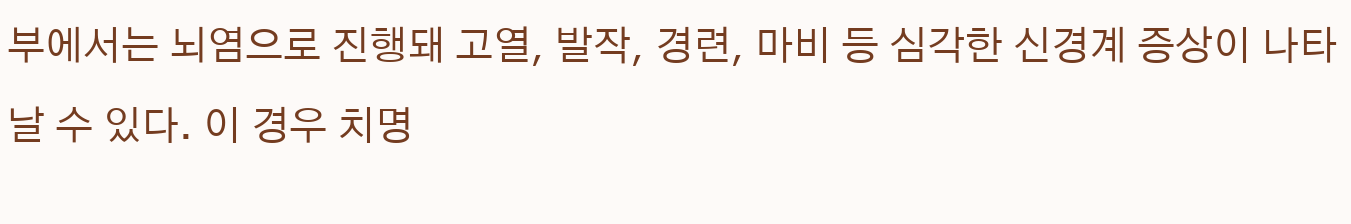부에서는 뇌염으로 진행돼 고열, 발작, 경련, 마비 등 심각한 신경계 증상이 나타날 수 있다. 이 경우 치명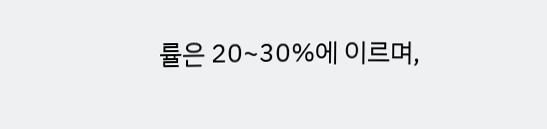률은 20~30%에 이르며,